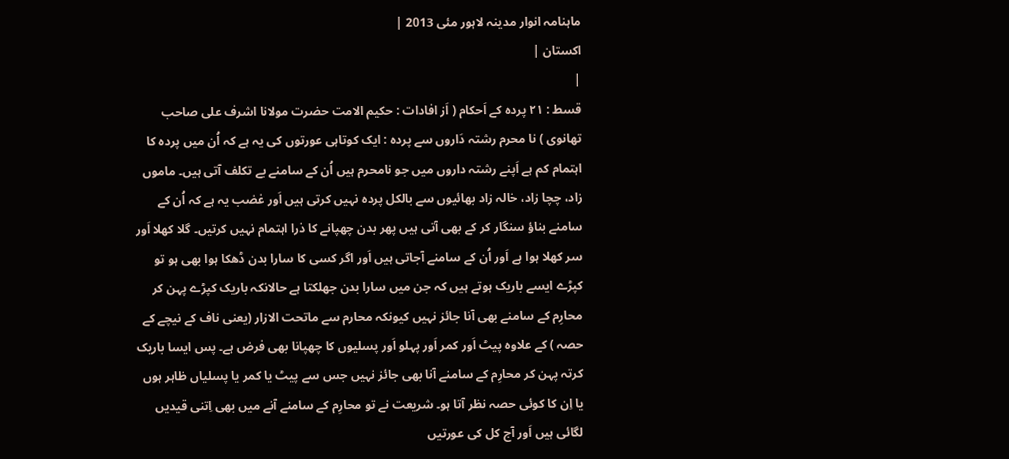ماہنامہ انوار مدینہ لاہور مئی 2013 |
اكستان |
|
قسط : ٢١ پردہ کے اَحکام ( اَز افادات : حکیم الامت حضرت مولانا اشرف علی صاحب تھانوی ) نا محرم رشتہ دَاروں سے پردہ : ایک کوتاہی عورتوں کی یہ ہے کہ اُن میں پردہ کا اہتمام کم ہے اَپنے رشتہ داروں میں جو نامحرم ہیں اُن کے سامنے بے تکلف آتی ہیں۔ ماموں زاد، چچا زاد، خالہ زاد بھائیوں سے بالکل پردہ نہیں کرتی ہیں اَور غضب یہ ہے کہ اُن کے سامنے بناؤ سنگار کر کے بھی آتی ہیں پھر بدن چھپانے کا ذرا اہتمام نہیں کرتیں۔ گلا کھلا اَور سر کھلا ہوا ہے اَور اُن کے سامنے آجاتی ہیں اَور اگر کسی کا سارا بدن ڈھکا ہوا بھی ہو تو کپڑے ایسے باریک ہوتے ہیں کہ جن میں سارا بدن جھلکتا ہے حالانکہ باریک کپڑے پہن کر محارِم کے سامنے بھی آنا جائز نہیں کیونکہ محارم سے ماتحت الازار (یعنی ناف کے نیچے کے حصہ ) کے علاوہ پیٹ اَور کمر اَور پہلو اَور پسلیوں کا چھپانا بھی فرض ہے۔ پس ایسا باریک کرتہ پہن کر محارِم کے سامنے آنا بھی جائز نہیں جس سے پیٹ یا کمر یا پسلیاں ظاہر ہوں یا اِن کا کوئی حصہ نظر آتا ہو۔ شریعت نے تو محارِم کے سامنے آنے میں بھی اِتنی قیدیں لگائی ہیں اَور آج کل کی عورتیں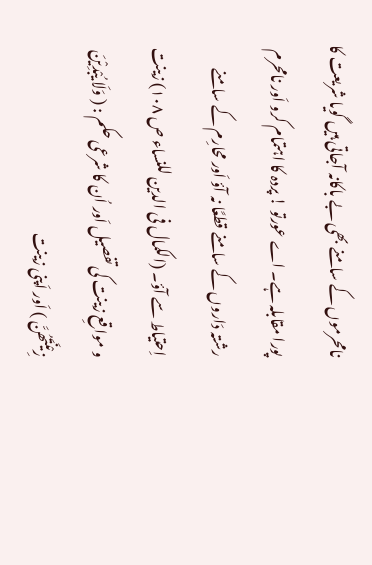نامحرموں کے سامنے بھی بے باکانہ آجاتی ہیں گویا شریعت کا پورا مقابلہ ہے۔ اے عورتو ! پردہ کا اہتمام کرو اَور نامحرم رشتہ دَاروں کے سامنے قطعًا نہ آؤ اَور محارِم کے سامنے اِحتیاط سے آؤ۔ (الکمال فی الدین للنساء ص ١٠٨) زینت و مواقعِ زینت کی تفصیل اَور اُن کا شرعی حکم : ( وَلَا یُبْدِیْنَ زِیْنَتَھُنَّ ) اَور اَپنی زینت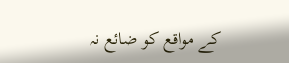کے مواقع کو ضائع نہ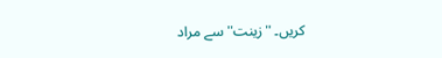کریں۔ ''زینت'' سے مراد